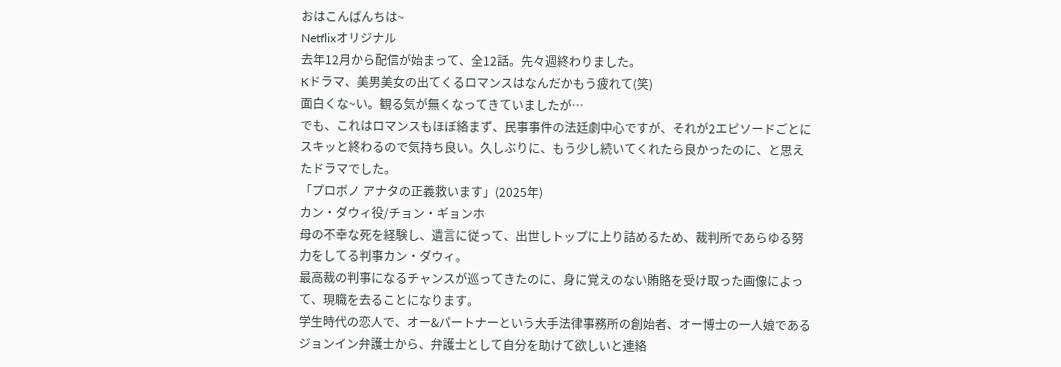おはこんばんちは~
Netflixオリジナル
去年12月から配信が始まって、全12話。先々週終わりました。
Kドラマ、美男美女の出てくるロマンスはなんだかもう疲れて(笑)
面白くな~い。観る気が無くなってきていましたが…
でも、これはロマンスもほぼ絡まず、民事事件の法廷劇中心ですが、それが2エピソードごとにスキッと終わるので気持ち良い。久しぶりに、もう少し続いてくれたら良かったのに、と思えたドラマでした。
「プロボノ アナタの正義救います」(2025年)
カン・ダウィ役/チョン・ギョンホ
母の不幸な死を経験し、遺言に従って、出世しトップに上り詰めるため、裁判所であらゆる努力をしてる判事カン・ダウィ。
最高裁の判事になるチャンスが巡ってきたのに、身に覚えのない賄賂を受け取った画像によって、現職を去ることになります。
学生時代の恋人で、オー&パートナーという大手法律事務所の創始者、オー博士の一人娘であるジョンイン弁護士から、弁護士として自分を助けて欲しいと連絡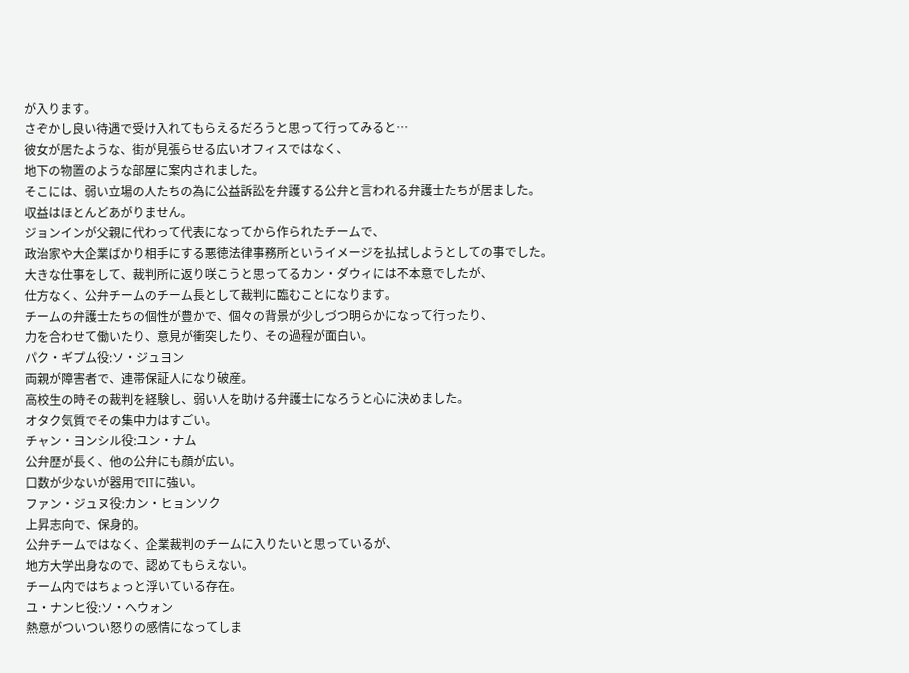が入ります。
さぞかし良い待遇で受け入れてもらえるだろうと思って行ってみると…
彼女が居たような、街が見張らせる広いオフィスではなく、
地下の物置のような部屋に案内されました。
そこには、弱い立場の人たちの為に公益訴訟を弁護する公弁と言われる弁護士たちが居ました。
収益はほとんどあがりません。
ジョンインが父親に代わって代表になってから作られたチームで、
政治家や大企業ばかり相手にする悪徳法律事務所というイメージを払拭しようとしての事でした。
大きな仕事をして、裁判所に返り咲こうと思ってるカン・ダウィには不本意でしたが、
仕方なく、公弁チームのチーム長として裁判に臨むことになります。
チームの弁護士たちの個性が豊かで、個々の背景が少しづつ明らかになって行ったり、
力を合わせて働いたり、意見が衝突したり、その過程が面白い。
パク・ギプム役:ソ・ジュヨン
両親が障害者で、連帯保証人になり破産。
高校生の時その裁判を経験し、弱い人を助ける弁護士になろうと心に決めました。
オタク気質でその集中力はすごい。
チャン・ヨンシル役:ユン・ナム
公弁歴が長く、他の公弁にも顔が広い。
口数が少ないが器用でITに強い。
ファン・ジュヌ役:カン・ヒョンソク
上昇志向で、保身的。
公弁チームではなく、企業裁判のチームに入りたいと思っているが、
地方大学出身なので、認めてもらえない。
チーム内ではちょっと浮いている存在。
ユ・ナンヒ役:ソ・へウォン
熱意がついつい怒りの感情になってしま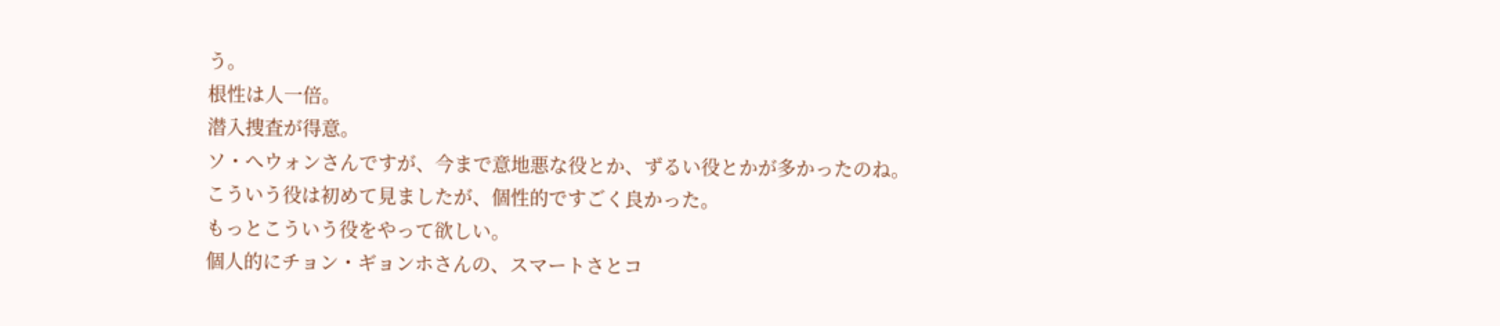う。
根性は人一倍。
潜入捜査が得意。
ソ・へウォンさんですが、今まで意地悪な役とか、ずるい役とかが多かったのね。
こういう役は初めて見ましたが、個性的ですごく良かった。
もっとこういう役をやって欲しい。
個人的にチョン・ギョンホさんの、スマートさとコ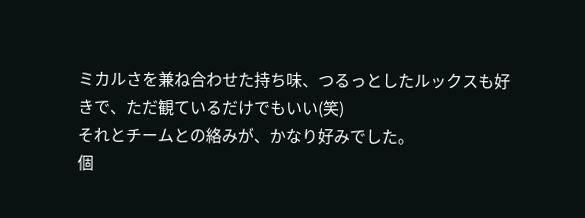ミカルさを兼ね合わせた持ち味、つるっとしたルックスも好きで、ただ観ているだけでもいい(笑)
それとチームとの絡みが、かなり好みでした。
個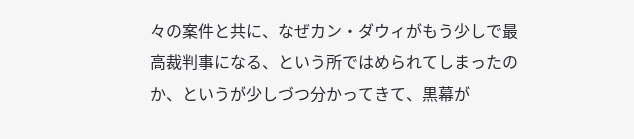々の案件と共に、なぜカン・ダウィがもう少しで最高裁判事になる、という所ではめられてしまったのか、というが少しづつ分かってきて、黒幕が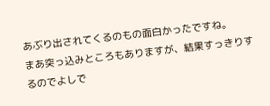あぶり出されてくるのもの面白かったですね。
まあ突っ込みところもありますが、結果すっきりするのでよしで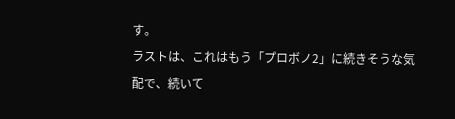す。
ラストは、これはもう「プロボノ2」に続きそうな気配で、続いて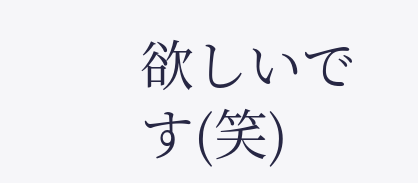欲しいです(笑)